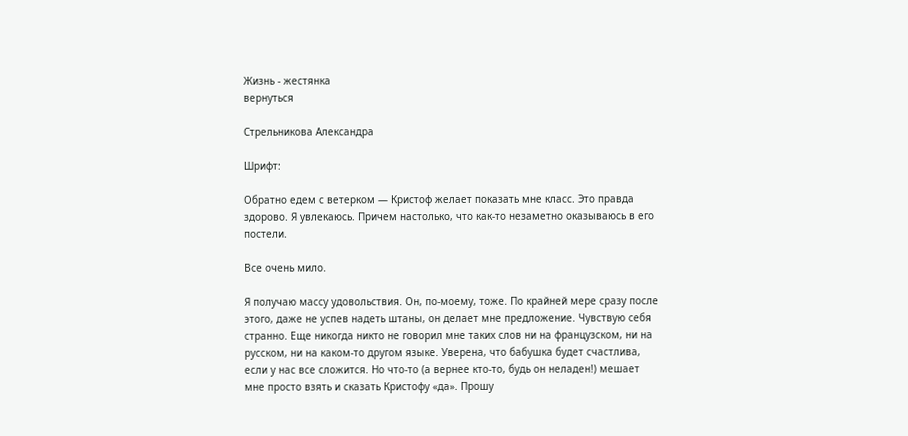Жизнь - жестянка
вернуться

Стрельникова Александра

Шрифт:

Обратно едем с ветерком — Кристоф желает показать мне класс. Это правда здорово. Я увлекаюсь. Причем настолько, что как-то незаметно оказываюсь в его постели.

Все очень мило.

Я получаю массу удовольствия. Он, по-моему, тоже. По крайней мере сразу после этого, даже не успев надеть штаны, он делает мне предложение. Чувствую себя странно. Еще никогда никто не говорил мне таких слов ни на французском, ни на русском, ни на каком-то другом языке. Уверена, что бабушка будет счастлива, если у нас все сложится. Но что-то (а вернее кто-то, будь он неладен!) мешает мне просто взять и сказать Кристофу «да». Прошу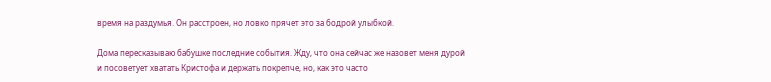время на раздумья. Он расстроен, но ловко прячет это за бодрой улыбкой.

Дома пересказываю бабушке последние события. Жду, что она сейчас же назовет меня дурой и посоветует хватать Кристофа и держать покрепче, но, как это часто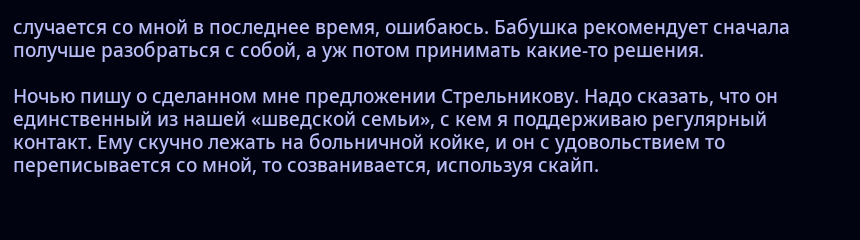случается со мной в последнее время, ошибаюсь. Бабушка рекомендует сначала получше разобраться с собой, а уж потом принимать какие-то решения.

Ночью пишу о сделанном мне предложении Стрельникову. Надо сказать, что он единственный из нашей «шведской семьи», с кем я поддерживаю регулярный контакт. Ему скучно лежать на больничной койке, и он с удовольствием то переписывается со мной, то созванивается, используя скайп.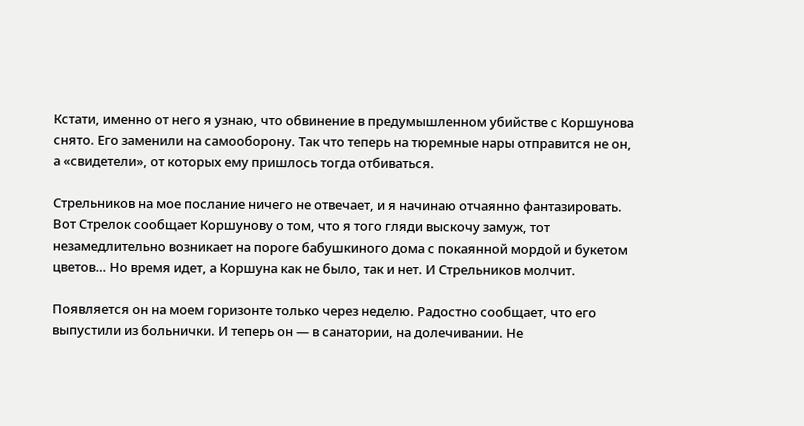Кстати, именно от него я узнаю, что обвинение в предумышленном убийстве с Коршунова снято. Его заменили на самооборону. Так что теперь на тюремные нары отправится не он, а «свидетели», от которых ему пришлось тогда отбиваться.

Стрельников на мое послание ничего не отвечает, и я начинаю отчаянно фантазировать. Вот Стрелок сообщает Коршунову о том, что я того гляди выскочу замуж, тот незамедлительно возникает на пороге бабушкиного дома с покаянной мордой и букетом цветов… Но время идет, а Коршуна как не было, так и нет. И Стрельников молчит.

Появляется он на моем горизонте только через неделю. Радостно сообщает, что его выпустили из больнички. И теперь он — в санатории, на долечивании. Не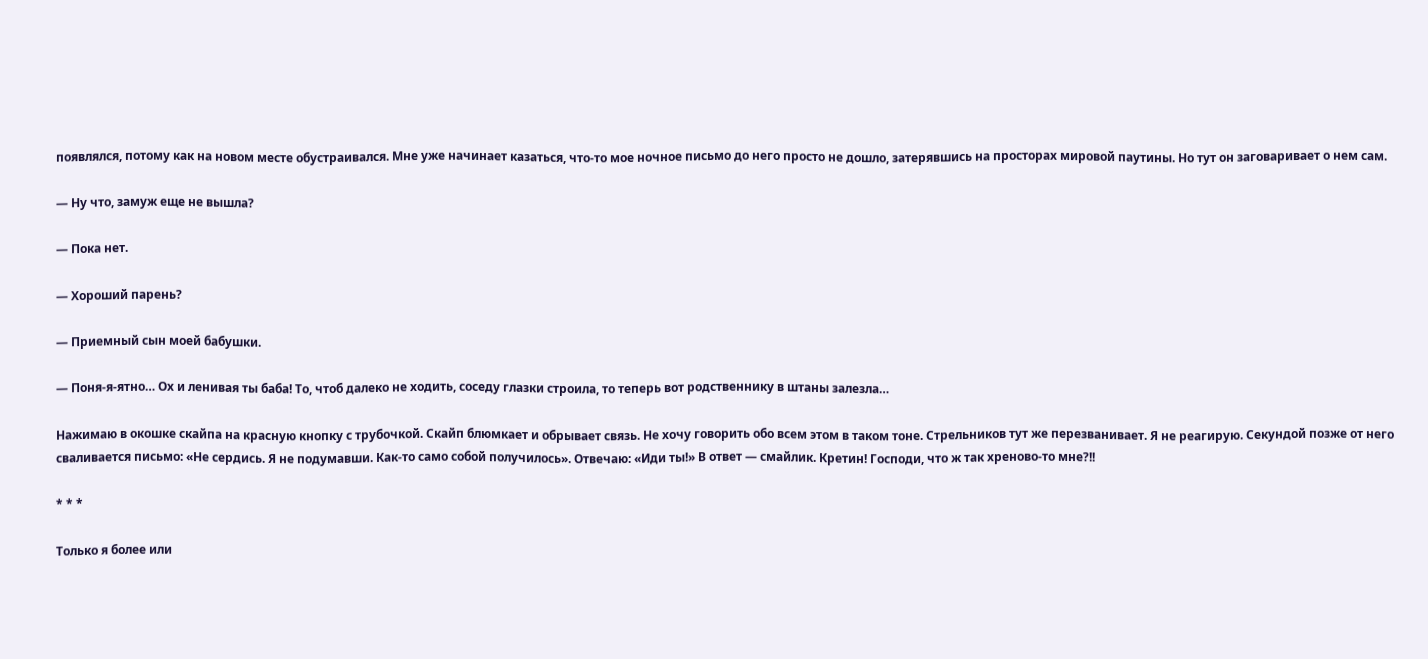появлялся, потому как на новом месте обустраивался. Мне уже начинает казаться, что-то мое ночное письмо до него просто не дошло, затерявшись на просторах мировой паутины. Но тут он заговаривает о нем сам.

— Ну что, замуж еще не вышла?

— Пока нет.

— Хороший парень?

— Приемный сын моей бабушки.

— Поня-я-ятно… Ох и ленивая ты баба! То, чтоб далеко не ходить, соседу глазки строила, то теперь вот родственнику в штаны залезла…

Нажимаю в окошке скайпа на красную кнопку с трубочкой. Скайп блюмкает и обрывает связь. Не хочу говорить обо всем этом в таком тоне. Стрельников тут же перезванивает. Я не реагирую. Секундой позже от него сваливается письмо: «Не сердись. Я не подумавши. Как-то само собой получилось». Отвечаю: «Иди ты!» В ответ — смайлик. Кретин! Господи, что ж так хреново-то мне?!!

* * *

Только я более или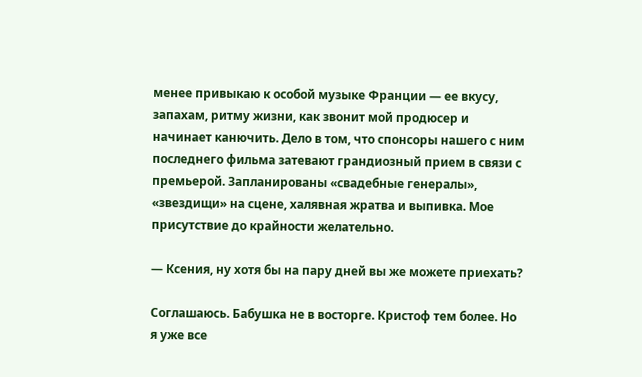менее привыкаю к особой музыке Франции — ее вкусу, запахам, ритму жизни, как звонит мой продюсер и начинает канючить. Дело в том, что спонсоры нашего с ним последнего фильма затевают грандиозный прием в связи с премьерой. Запланированы «свадебные генералы», «звездищи» на сцене, халявная жратва и выпивка. Мое присутствие до крайности желательно.

— Ксения, ну хотя бы на пару дней вы же можете приехать?

Соглашаюсь. Бабушка не в восторге. Кристоф тем более. Но я уже все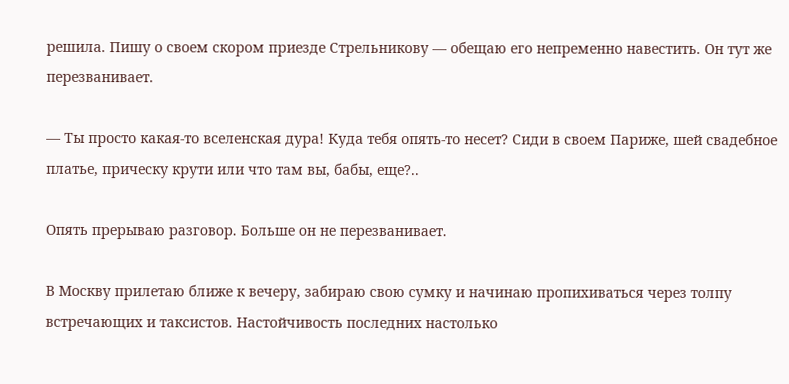решила. Пишу о своем скором приезде Стрельникову — обещаю его непременно навестить. Он тут же перезванивает.

— Ты просто какая-то вселенская дура! Куда тебя опять-то несет? Сиди в своем Париже, шей свадебное платье, прическу крути или что там вы, бабы, еще?..

Опять прерываю разговор. Больше он не перезванивает.

В Москву прилетаю ближе к вечеру, забираю свою сумку и начинаю пропихиваться через толпу встречающих и таксистов. Настойчивость последних настолько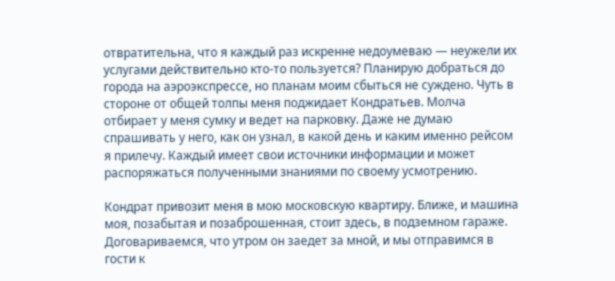отвратительна, что я каждый раз искренне недоумеваю — неужели их услугами действительно кто-то пользуется? Планирую добраться до города на аэроэкспрессе, но планам моим сбыться не суждено. Чуть в стороне от общей толпы меня поджидает Кондратьев. Молча отбирает у меня сумку и ведет на парковку. Даже не думаю спрашивать у него, как он узнал, в какой день и каким именно рейсом я прилечу. Каждый имеет свои источники информации и может распоряжаться полученными знаниями по своему усмотрению.

Кондрат привозит меня в мою московскую квартиру. Ближе, и машина моя, позабытая и позаброшенная, стоит здесь, в подземном гараже. Договариваемся, что утром он заедет за мной, и мы отправимся в гости к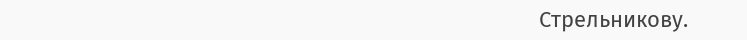Стрельникову.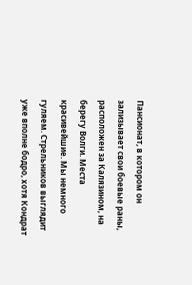Пансионат, в котором он зализывает свои боевые раны, расположен за Калязином, на берегу Волги. Места красивейшие. Мы немного гуляем. Стрельников выглядит уже вполне бодро, хотя Кондрат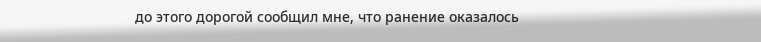до этого дорогой сообщил мне, что ранение оказалось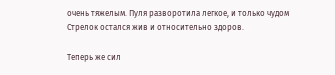очень тяжелым. Пуля разворотила легкое, и только чудом Стрелок остался жив и относительно здоров.

Теперь же сил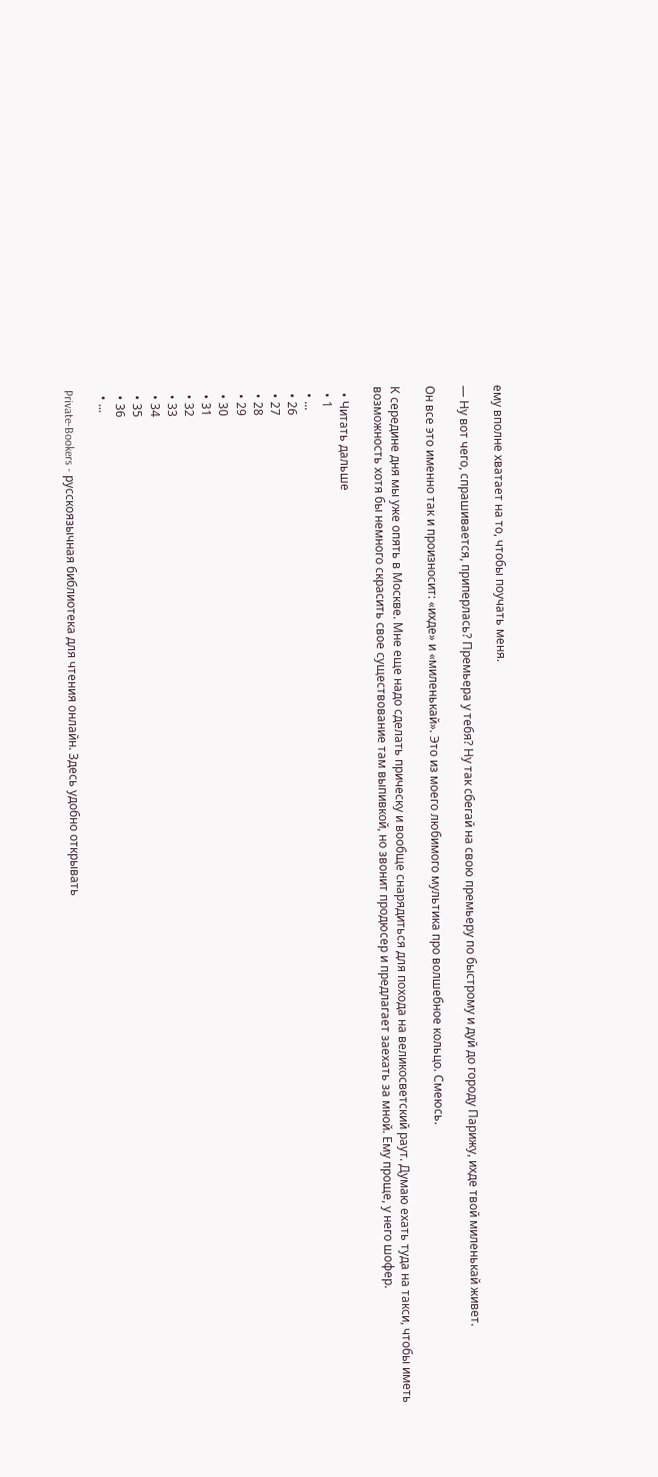ему вполне хватает на то, чтобы поучать меня.

— Ну вот чего, спрашивается, приперлась? Премьера у тебя? Ну так сбегай на свою премьеру по быстрому и дуй до городу Парижу, ихде твой миленькай живет.

Он все это именно так и произносит: «ихде» и «миленькай». Это из моего любимого мультика про волшебное кольцо. Смеюсь.

К середине дня мы уже опять в Москве. Мне еще надо сделать прическу и вообще снарядиться для похода на великосветский раут. Думаю ехать туда на такси, чтобы иметь возможность хотя бы немного скрасить свое существование там выпивкой, но звонит продюсер и предлагает заехать за мной. Ему проще, у него шофер.

  • Читать дальше
  • 1
  • ...
  • 26
  • 27
  • 28
  • 29
  • 30
  • 31
  • 32
  • 33
  • 34
  • 35
  • 36
  • ...

Private-Bookers - русскоязычная библиотека для чтения онлайн. Здесь удобно открывать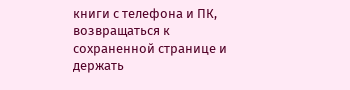книги с телефона и ПК, возвращаться к сохраненной странице и держать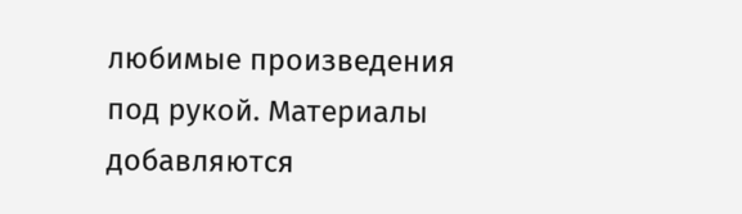любимые произведения под рукой. Материалы добавляются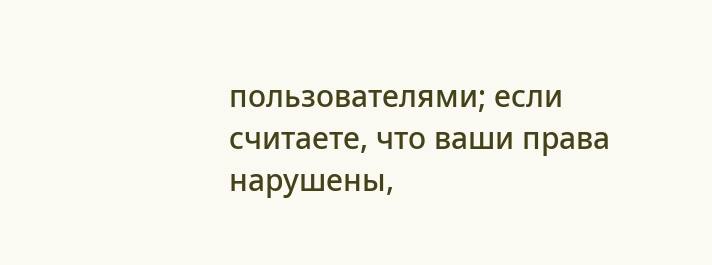пользователями; если считаете, что ваши права нарушены,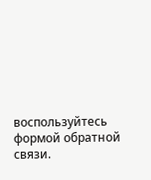воспользуйтесь формой обратной связи.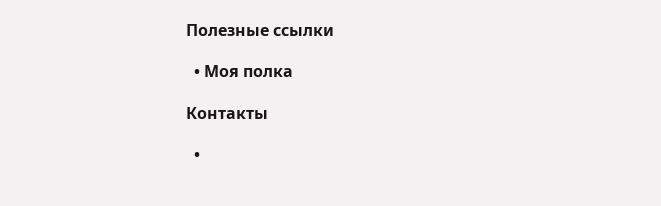Полезные ссылки

  • Моя полка

Контакты

  •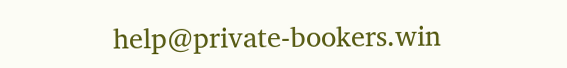help@private-bookers.win